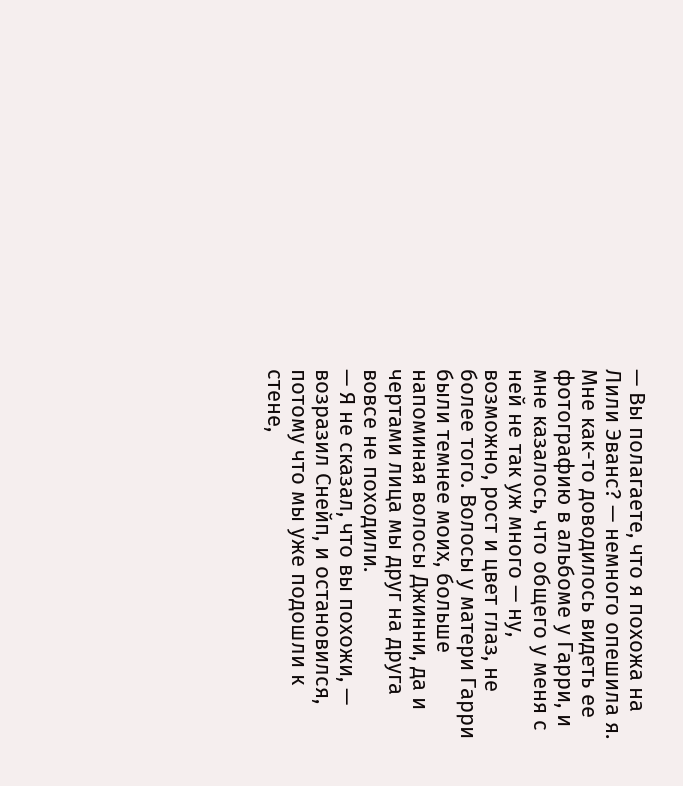— Вы полагаете, что я похожа на Лили Эванс? — немного опешила я. Мне как-то доводилось видеть ее фотографию в альбоме у Гарри, и мне казалось, что общего у меня с ней не так уж много — ну, возможно, рост и цвет глаз, не более того. Волосы у матери Гарри были темнее моих, больше напоминая волосы Джинни, да и чертами лица мы друг на друга вовсе не походили.
— Я не сказал, что вы похожи, — возразил Снейп, и остановился, потому что мы уже подошли к стене,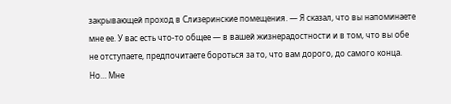закрывающей проход в Слизеринские помещения. — Я сказал, что вы напоминаете мне ее. У вас есть что-то общее — в вашей жизнерадостности и в том, что вы обе не отступаете, предпочитаете бороться за то, что вам дорого, до самого конца. Но… Мне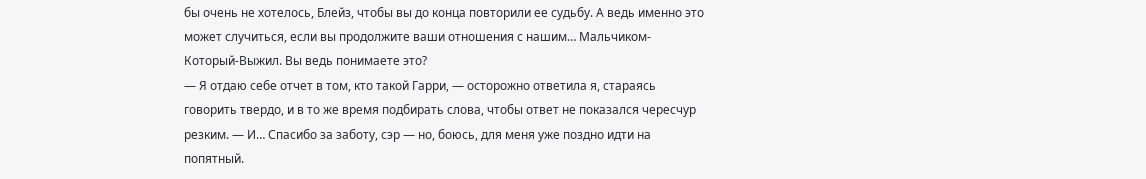бы очень не хотелось, Блейз, чтобы вы до конца повторили ее судьбу. А ведь именно это может случиться, если вы продолжите ваши отношения с нашим… Мальчиком-Который-Выжил. Вы ведь понимаете это?
— Я отдаю себе отчет в том, кто такой Гарри, — осторожно ответила я, стараясь говорить твердо, и в то же время подбирать слова, чтобы ответ не показался чересчур резким. — И… Спасибо за заботу, сэр — но, боюсь, для меня уже поздно идти на попятный.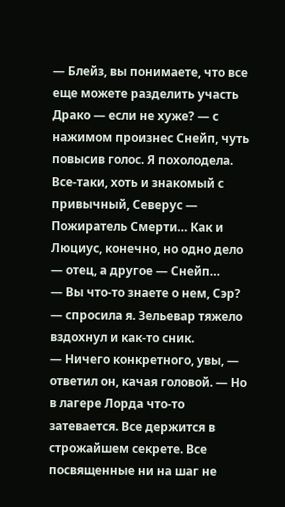— Блейз, вы понимаете, что все еще можете разделить участь Драко — если не хуже? — с нажимом произнес Снейп, чуть повысив голос. Я похолодела. Все-таки, хоть и знакомый с привычный, Северус — Пожиратель Смерти… Как и Люциус, конечно, но одно дело — отец, а другое — Снейп…
— Вы что-то знаете о нем, Сэр? — спросила я. Зельевар тяжело вздохнул и как-то сник.
— Ничего конкретного, увы, — ответил он, качая головой. — Но в лагере Лорда что-то затевается. Все держится в строжайшем секрете. Все посвященные ни на шаг не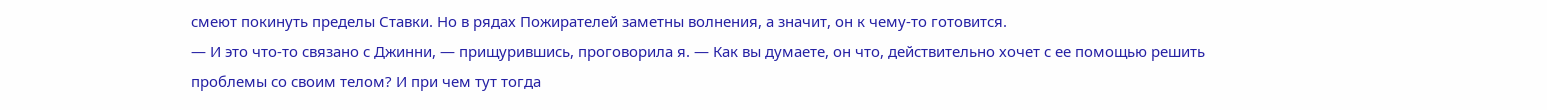смеют покинуть пределы Ставки. Но в рядах Пожирателей заметны волнения, а значит, он к чему-то готовится.
— И это что-то связано с Джинни, — прищурившись, проговорила я. — Как вы думаете, он что, действительно хочет с ее помощью решить проблемы со своим телом? И при чем тут тогда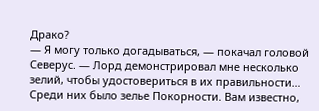Драко?
— Я могу только догадываться, — покачал головой Северус. — Лорд демонстрировал мне несколько зелий, чтобы удостовериться в их правильности… Среди них было зелье Покорности. Вам известно,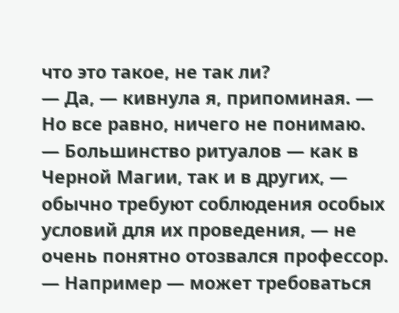что это такое, не так ли?
— Да, — кивнула я, припоминая. — Но все равно, ничего не понимаю.
— Большинство ритуалов — как в Черной Магии, так и в других, — обычно требуют соблюдения особых условий для их проведения, — не очень понятно отозвался профессор. — Например — может требоваться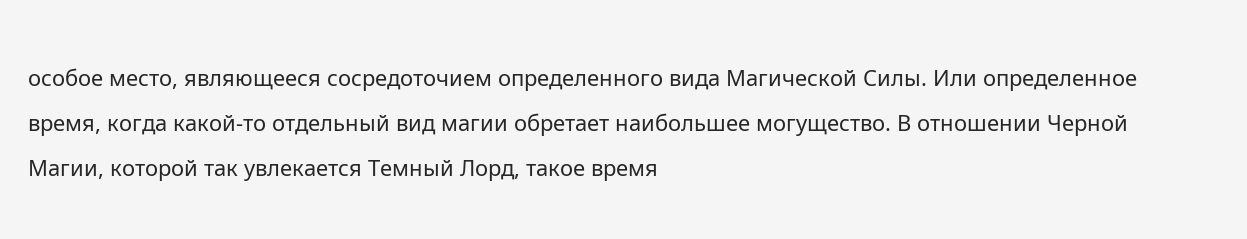особое место, являющееся сосредоточием определенного вида Магической Силы. Или определенное время, когда какой-то отдельный вид магии обретает наибольшее могущество. В отношении Черной Магии, которой так увлекается Темный Лорд, такое время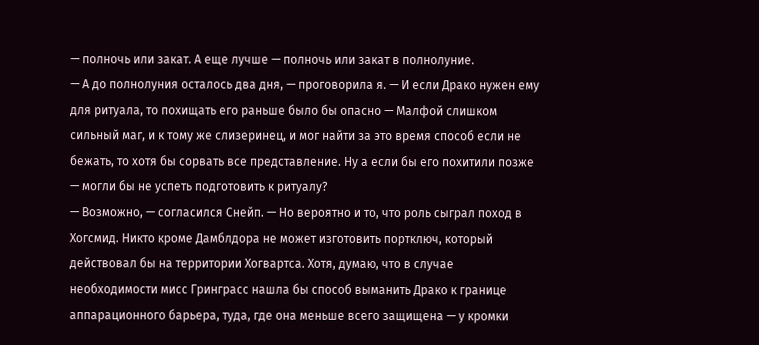— полночь или закат. А еще лучше — полночь или закат в полнолуние.
— А до полнолуния осталось два дня, — проговорила я. — И если Драко нужен ему для ритуала, то похищать его раньше было бы опасно — Малфой слишком сильный маг, и к тому же слизеринец, и мог найти за это время способ если не бежать, то хотя бы сорвать все представление. Ну а если бы его похитили позже — могли бы не успеть подготовить к ритуалу?
— Возможно, — согласился Снейп. — Но вероятно и то, что роль сыграл поход в Хогсмид. Никто кроме Дамблдора не может изготовить портключ, который действовал бы на территории Хогвартса. Хотя, думаю, что в случае необходимости мисс Гринграсс нашла бы способ выманить Драко к границе аппарационного барьера, туда, где она меньше всего защищена — у кромки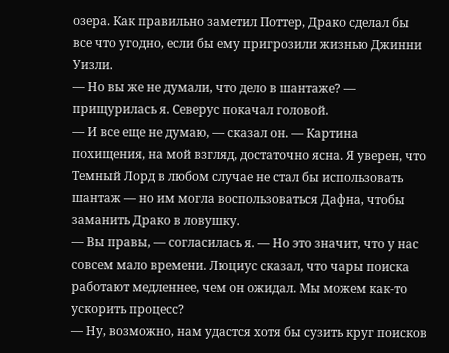озера. Как правильно заметил Поттер, Драко сделал бы все что угодно, если бы ему пригрозили жизнью Джинни Уизли.
— Но вы же не думали, что дело в шантаже? — прищурилась я. Северус покачал головой.
— И все еще не думаю, — сказал он. — Картина похищения, на мой взгляд, достаточно ясна. Я уверен, что Темный Лорд в любом случае не стал бы использовать шантаж — но им могла воспользоваться Дафна, чтобы заманить Драко в ловушку.
— Вы правы, — согласилась я. — Но это значит, что у нас совсем мало времени. Люциус сказал, что чары поиска работают медленнее, чем он ожидал. Мы можем как-то ускорить процесс?
— Ну, возможно, нам удастся хотя бы сузить круг поисков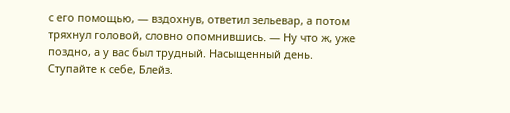с его помощью, — вздохнув, ответил зельевар, а потом тряхнул головой, словно опомнившись. — Ну что ж, уже поздно, а у вас был трудный. Насыщенный день. Ступайте к себе, Блейз.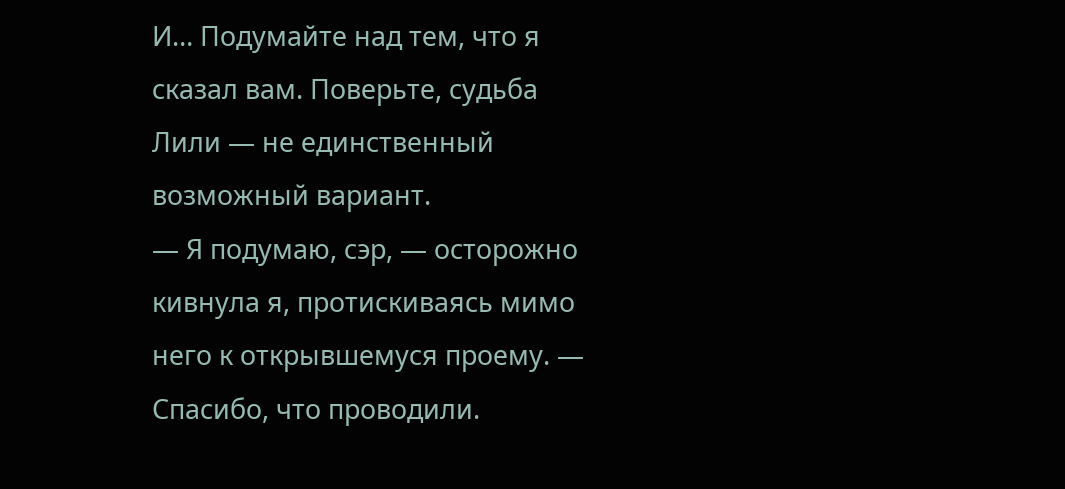И… Подумайте над тем, что я сказал вам. Поверьте, судьба Лили — не единственный возможный вариант.
— Я подумаю, сэр, — осторожно кивнула я, протискиваясь мимо него к открывшемуся проему. — Спасибо, что проводили.